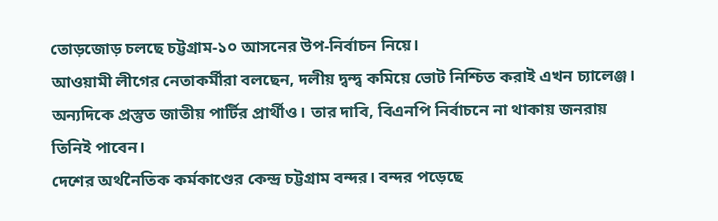তোড়জোড় চলছে চট্টগ্রাম-১০ আসনের উপ-নির্বাচন নিয়ে।
আওয়ামী লীগের নেতাকর্মীরা বলছেন, দলীয় দ্বন্দ্ব কমিয়ে ভোট নিশ্চিত করাই এখন চ্যালেঞ্জ। অন্যদিকে প্রস্তুত জাতীয় পার্টির প্রার্থীও। তার দাবি, বিএনপি নির্বাচনে না থাকায় জনরায় তিনিই পাবেন।
দেশের অর্থনৈতিক কর্মকাণ্ডের কেন্দ্র চট্টগ্রাম বন্দর। বন্দর পড়েছে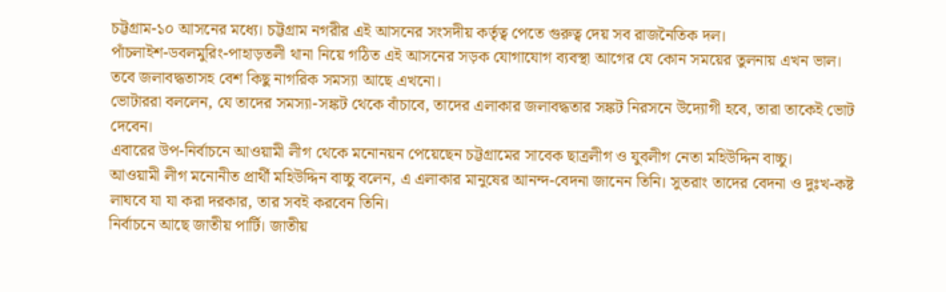চট্টগ্রাম-১০ আসনের মধ্যে। চট্টগ্রাম নগরীর এই আসনের সংসদীয় কর্তৃত্ব পেতে গুরুত্ব দেয় সব রাজনৈতিক দল।
পাঁচলাইশ-ডবলমুরিং-পাহাড়তলী থানা নিয়ে গঠিত এই আসনের সড়ক যোগাযোগ ব্যবস্থা আগের যে কোন সময়ের তুলনায় এখন ভাল।
তবে জলাবদ্ধতাসহ বেশ কিছু নাগরিক সমস্যা আছে এখনো।
ভোটাররা বললেন, যে তাদের সমস্যা-সঙ্কট থেকে বাঁচাবে, তাদের এলাকার জলাবদ্ধতার সঙ্কট নিরসনে উদ্যোগী হবে, তারা তাকেই ভোট দেবেন।
এবারের উপ-নির্বাচনে আওয়ামী লীগ থেকে মনোনয়ন পেয়েছেন চট্টগ্রামের সাবেক ছাত্রলীগ ও যুবলীগ নেতা মহিউদ্দিন বাচ্চু।
আওয়ামী লীগ মনোনীত প্রার্থী মহিউদ্দিন বাচ্চু বলেন, এ এলাকার মানুষের আনন্দ-বেদনা জানেন তিনি। সুতরাং তাদের বেদনা ও দুঃখ-কষ্ট লাঘবে যা যা করা দরকার, তার সবই করবেন তিনি।
নির্বাচনে আছে জাতীয় পার্টি। জাতীয়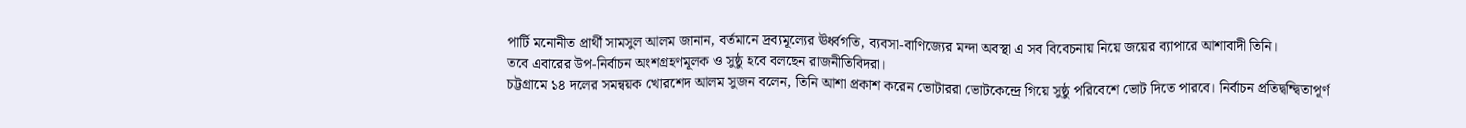পার্টি মনোনীত প্রার্থী সামসুল আলম জানান, বর্তমানে দ্রব্যমূল্যের ঊর্ধ্বগতি, ব্যবসা-বাণিজ্যের মন্দা অবস্থা এ সব বিবেচনায় নিয়ে জয়ের ব্যাপারে আশাবাদী তিনি।
তবে এবারের উপ-নির্বাচন অংশগ্রহণমূলক ও সুষ্ঠু হবে বলছেন রাজনীতিবিদরা।
চট্টগ্রামে ১৪ দলের সমন্বয়ক খোরশেদ আলম সুজন বলেন, তিনি আশা প্রকাশ করেন ভোটাররা ভোটকেন্দ্রে গিয়ে সুষ্ঠু পরিবেশে ভোট দিতে পারবে। নির্বাচন প্রতিদ্বন্দ্বিতাপূর্ণ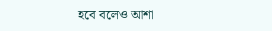হবে বলেও আশা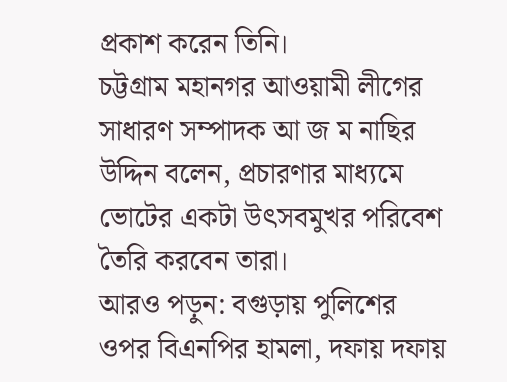প্রকাশ করেন তিনি।
চট্টগ্রাম মহানগর আওয়ামী লীগের সাধারণ সম্পাদক আ জ ম নাছির উদ্দিন বলেন, প্রচারণার মাধ্যমে ভোটের একটা উৎসবমুখর পরিবেশ তৈরি করবেন তারা।
আরও পড়ুন: বগুড়ায় পুলিশের ওপর বিএনপির হামলা, দফায় দফায়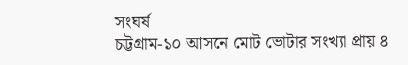সংঘর্ষ
চট্টগ্রাম-১০ আসনে মোট ভোটার সংখ্যা প্রায় ৪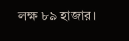লক্ষ ৮৯ হাজার।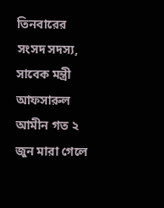তিনবারের সংসদ সদস্য, সাবেক মন্ত্রী আফসারুল আমীন গত ২ জুন মারা গেলে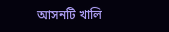আসনটি খালি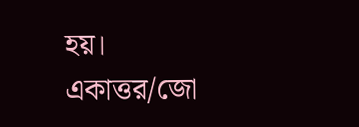হয়।
একাত্তর/জো